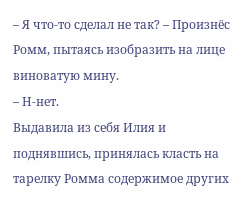– Я что-то сделал не так? – Произнёс Ромм, пытаясь изобразить на лице виноватую мину.
– Н-нет.
Выдавила из себя Илия и поднявшись, принялась класть на тарелку Ромма содержимое других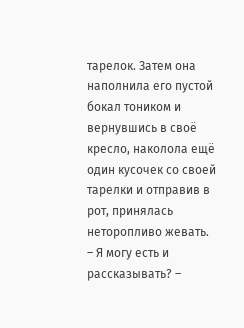тарелок. Затем она наполнила его пустой бокал тоником и вернувшись в своё кресло, наколола ещё один кусочек со своей тарелки и отправив в рот, принялась неторопливо жевать.
– Я могу есть и рассказывать? –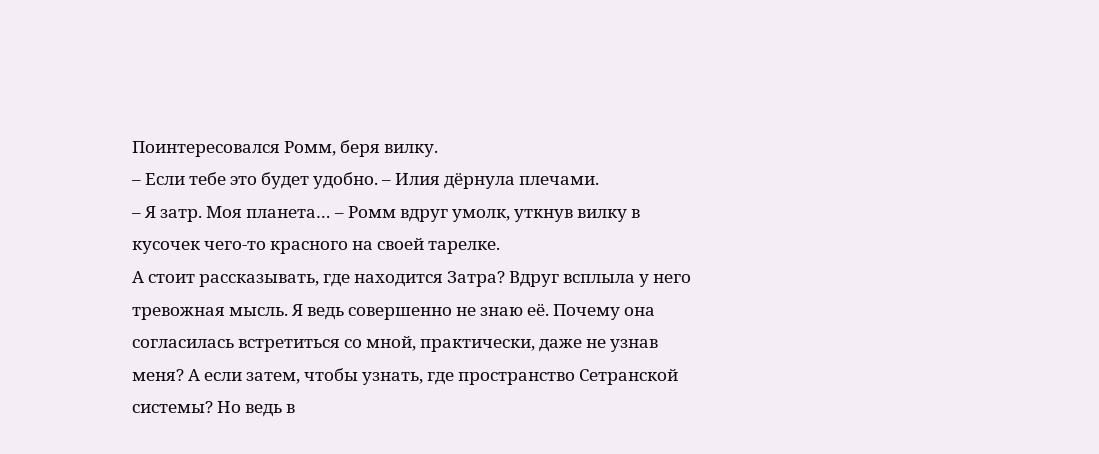Поинтересовался Ромм, беря вилку.
– Если тебе это будет удобно. – Илия дёрнула плечами.
– Я затр. Моя планета… – Ромм вдруг умолк, уткнув вилку в кусочек чего-то красного на своей тарелке.
А стоит рассказывать, где находится Затра? Вдруг всплыла у него тревожная мысль. Я ведь совершенно не знаю её. Почему она согласилась встретиться со мной, практически, даже не узнав меня? А если затем, чтобы узнать, где пространство Сетранской системы? Но ведь в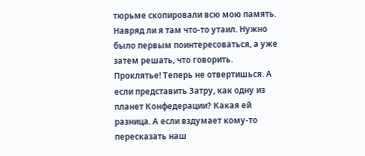тюрьме скопировали всю мою память. Навряд ли я там что-то утаил. Нужно было первым поинтересоваться, а уже затем решать, что говорить. Проклятье! Теперь не отвертишься. А если представить Затру, как одну из планет Конфедерации? Какая ей разница. А если вздумает кому-то пересказать наш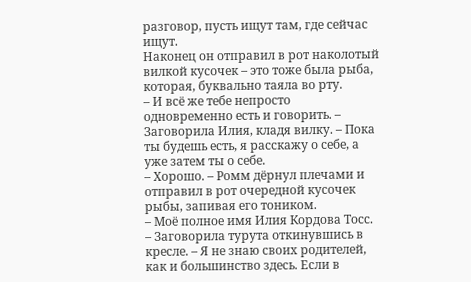разговор, пусть ищут там, где сейчас ищут.
Наконец он отправил в рот наколотый вилкой кусочек – это тоже была рыба, которая, буквально таяла во рту.
– И всё же тебе непросто одновременно есть и говорить. – Заговорила Илия, кладя вилку. – Пока ты будешь есть, я расскажу о себе, а уже затем ты о себе.
– Хорошо. – Ромм дёрнул плечами и отправил в рот очередной кусочек рыбы, запивая его тоником.
– Моё полное имя Илия Кордова Тосс. – Заговорила турута откинувшись в кресле. – Я не знаю своих родителей, как и большинство здесь. Если в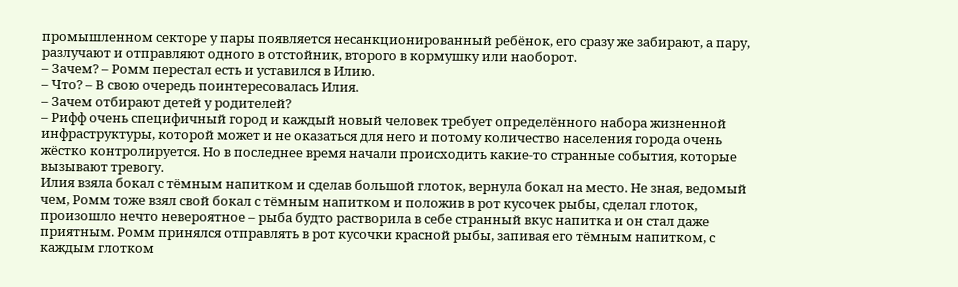промышленном секторе у пары появляется несанкционированный ребёнок, его сразу же забирают, а пару, разлучают и отправляют одного в отстойник, второго в кормушку или наоборот.
– Зачем? – Ромм перестал есть и уставился в Илию.
– Что? – В свою очередь поинтересовалась Илия.
– Зачем отбирают детей у родителей?
– Рифф очень специфичный город и каждый новый человек требует определённого набора жизненной инфраструктуры, которой может и не оказаться для него и потому количество населения города очень жёстко контролируется. Но в последнее время начали происходить какие-то странные события, которые вызывают тревогу.
Илия взяла бокал с тёмным напитком и сделав большой глоток, вернула бокал на место. Не зная, ведомый чем, Ромм тоже взял свой бокал с тёмным напитком и положив в рот кусочек рыбы, сделал глоток, произошло нечто невероятное – рыба будто растворила в себе странный вкус напитка и он стал даже приятным. Ромм принялся отправлять в рот кусочки красной рыбы, запивая его тёмным напитком, с каждым глотком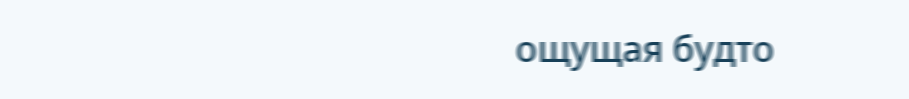ощущая будто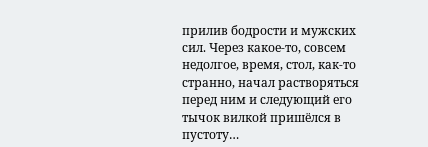прилив бодрости и мужских сил. Через какое-то, совсем недолгое, время, стол, как-то странно, начал растворяться перед ним и следующий его тычок вилкой пришёлся в пустоту…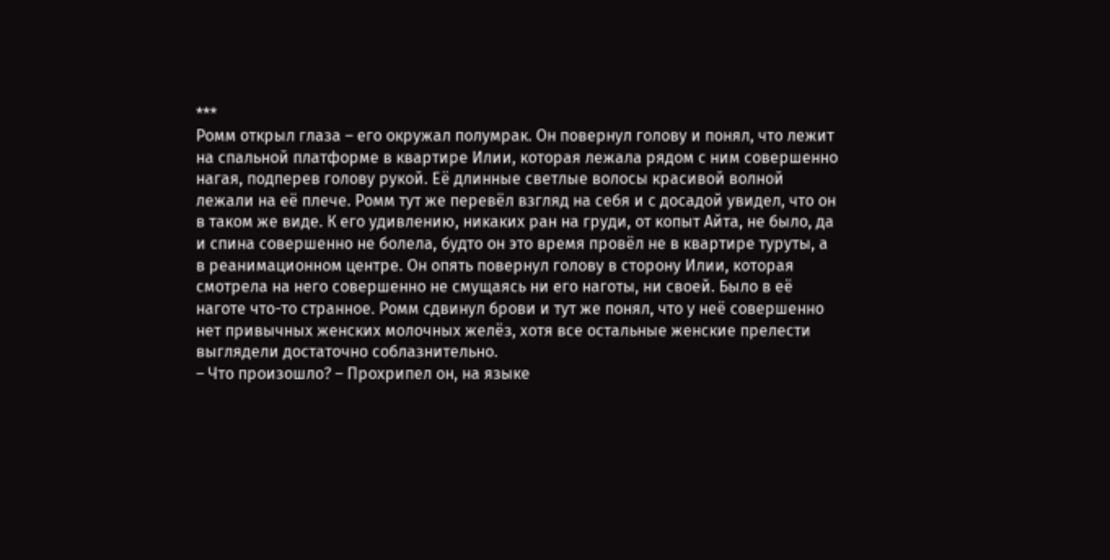***
Ромм открыл глаза – его окружал полумрак. Он повернул голову и понял, что лежит на спальной платформе в квартире Илии, которая лежала рядом с ним совершенно нагая, подперев голову рукой. Её длинные светлые волосы красивой волной лежали на её плече. Ромм тут же перевёл взгляд на себя и с досадой увидел, что он в таком же виде. К его удивлению, никаких ран на груди, от копыт Айта, не было, да и спина совершенно не болела, будто он это время провёл не в квартире туруты, а в реанимационном центре. Он опять повернул голову в сторону Илии, которая смотрела на него совершенно не смущаясь ни его наготы, ни своей. Было в её наготе что-то странное. Ромм сдвинул брови и тут же понял, что у неё совершенно нет привычных женских молочных желёз, хотя все остальные женские прелести выглядели достаточно соблазнительно.
– Что произошло? – Прохрипел он, на языке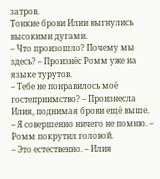затров.
Тонкие брови Илии выгнулись высокими дугами.
– Что произошло? Почему мы здесь? – Произнёс Ромм уже на языке турутов.
– Тебе не понравилось моё гостеприимство? – Произнесла Илия, поднимая брови ещё выше.
– Я совершенно ничего не помню. – Ромм покрутил головой.
– Это естественно. – Илия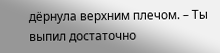дёрнула верхним плечом. – Ты выпил достаточно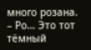много розана.
– Ро… Это тот тёмный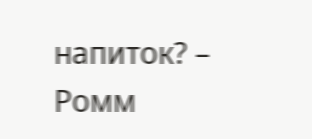напиток? – Ромм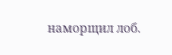наморщил лоб.